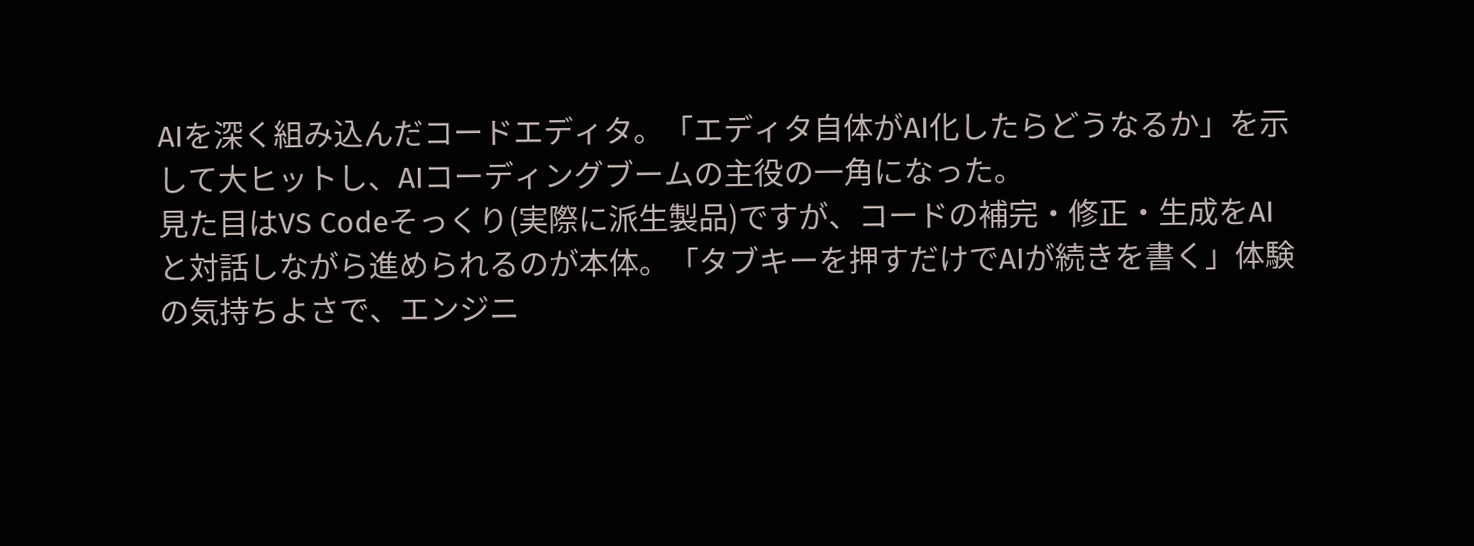AIを深く組み込んだコードエディタ。「エディタ自体がAI化したらどうなるか」を示して大ヒットし、AIコーディングブームの主役の一角になった。
見た目はVS Codeそっくり(実際に派生製品)ですが、コードの補完・修正・生成をAIと対話しながら進められるのが本体。「タブキーを押すだけでAIが続きを書く」体験の気持ちよさで、エンジニ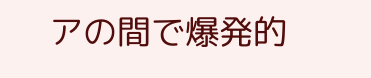アの間で爆発的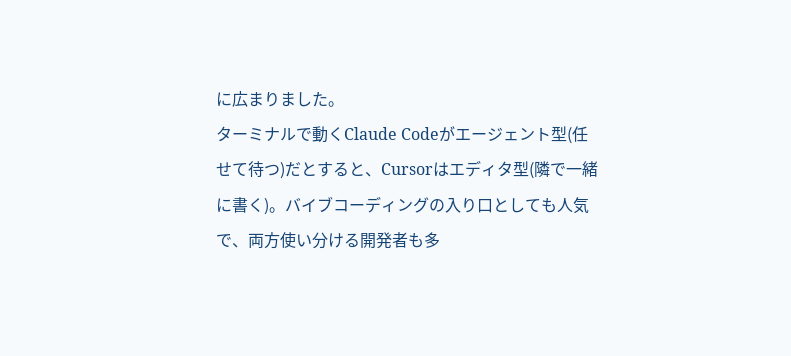に広まりました。
ターミナルで動くClaude Codeがエージェント型(任せて待つ)だとすると、Cursorはエディタ型(隣で一緒に書く)。バイブコーディングの入り口としても人気で、両方使い分ける開発者も多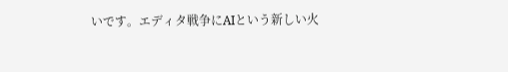いです。エディタ戦争にAIという新しい火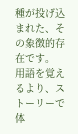種が投げ込まれた、その象徴的存在です。
用語を覚えるより、ストーリーで体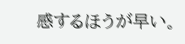感するほうが早い。